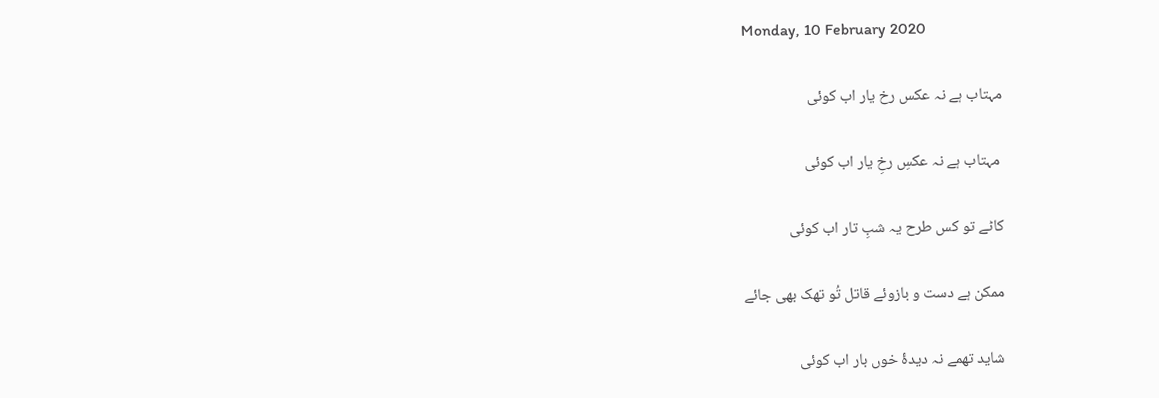Monday, 10 February 2020

مہتاب ہے نہ عکس رخ یار اب کوئی

 مہتاب ہے نہ عکسِ رخِ یار اب کوئی

کاٹے تو کس طرح یہ شبِ تار اب کوئی

ممکن ہے دست و بازوئے قاتل تُو تھک بھی جائے

شاید تھمے نہ دیدۂ خوں بار اب کوئی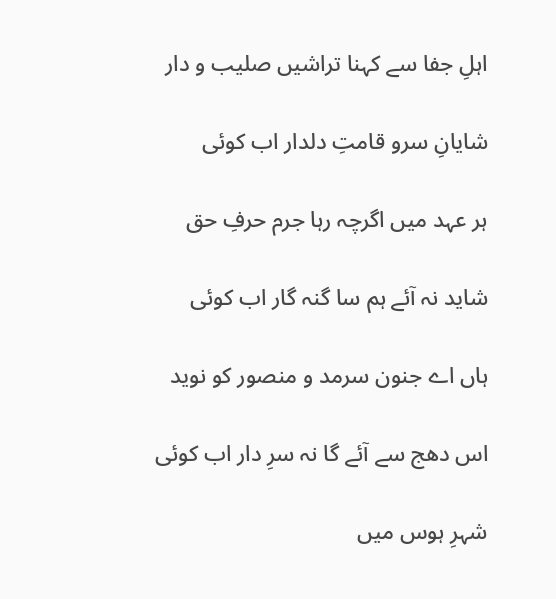اہلِ جفا سے کہنا تراشیں صلیب و دار

شایانِ سر‌و قامتِ دلدار اب کوئی

ہر عہد میں اگرچہ رہا جرم حرفِ حق

شاید نہ آئے ہم سا گنہ گار اب کوئی

ہاں اے جنون سرمد و منصور کو نوید

اس دھج سے آئے گا نہ سرِ دار اب کوئی

شہرِ ہوس میں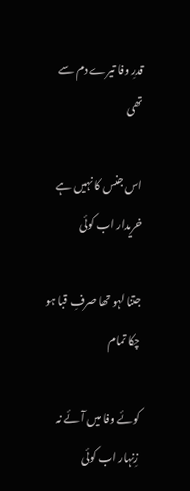قدرِ وفا تیرے دم سے تھی

اس جنس کا نہیں ہے خریدار اب کوئی

جتنا لہو تھا صرفِ قبا ہو چکا تمام

کوئے وفا میں آئے نہ زِنہار اب کوئی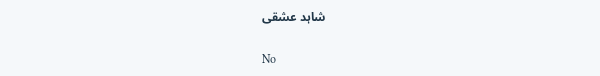شاہد عشقی

No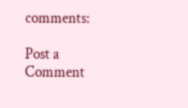comments:

Post a Comment